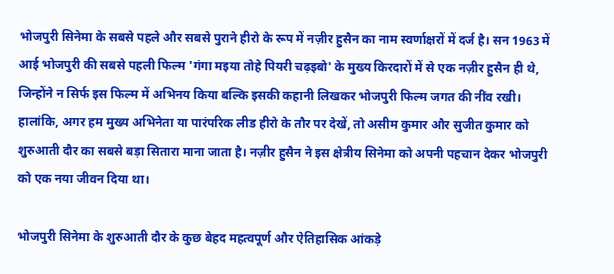भोजपुरी सिनेमा के सबसे पहले और सबसे पुराने हीरो के रूप में नज़ीर हुसैन का नाम स्वर्णाक्षरों में दर्ज है। सन 1963 में आई भोजपुरी की सबसे पहली फिल्म 'गंगा मइया तोहे पियरी चढ़इबो' के मुख्य किरदारों में से एक नज़ीर हुसैन ही थे, जिन्होंने न सिर्फ इस फिल्म में अभिनय किया बल्कि इसकी कहानी लिखकर भोजपुरी फिल्म जगत की नींव रखी। हालांकि, अगर हम मुख्य अभिनेता या पारंपरिक लीड हीरो के तौर पर देखें, तो असीम कुमार और सुजीत कुमार को शुरुआती दौर का सबसे बड़ा सितारा माना जाता है। नज़ीर हुसैन ने इस क्षेत्रीय सिनेमा को अपनी पहचान देकर भोजपुरी को एक नया जीवन दिया था।

भोजपुरी सिनेमा के शुरुआती दौर के कुछ बेहद महत्वपूर्ण और ऐतिहासिक आंकड़े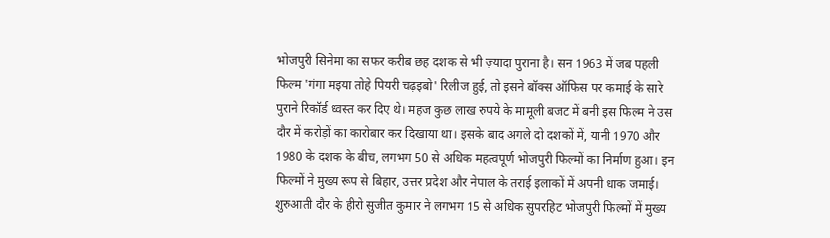भोजपुरी सिनेमा का सफर करीब छह दशक से भी ज़्यादा पुराना है। सन 1963 में जब पहली फिल्म 'गंगा मइया तोहे पियरी चढ़इबो' रिलीज हुई, तो इसने बॉक्स ऑफिस पर कमाई के सारे पुराने रिकॉर्ड ध्वस्त कर दिए थे। महज कुछ लाख रुपये के मामूली बजट में बनी इस फिल्म ने उस दौर में करोड़ों का कारोबार कर दिखाया था। इसके बाद अगले दो दशकों में, यानी 1970 और 1980 के दशक के बीच, लगभग 50 से अधिक महत्वपूर्ण भोजपुरी फिल्मों का निर्माण हुआ। इन फिल्मों ने मुख्य रूप से बिहार, उत्तर प्रदेश और नेपाल के तराई इलाकों में अपनी धाक जमाई। शुरुआती दौर के हीरो सुजीत कुमार ने लगभग 15 से अधिक सुपरहिट भोजपुरी फिल्मों में मुख्य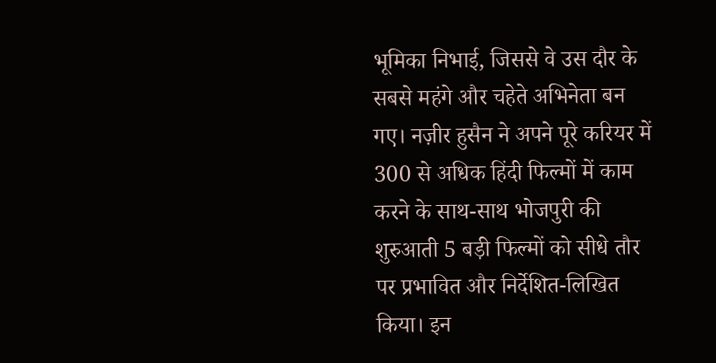भूमिका निभाई, जिससे वे उस दौर के सबसे महंगे और चहेते अभिनेता बन गए। नज़ीर हुसैन ने अपने पूरे करियर में 300 से अधिक हिंदी फिल्मों में काम करने के साथ-साथ भोजपुरी की शुरुआती 5 बड़ी फिल्मों को सीधे तौर पर प्रभावित और निर्देशित-लिखित किया। इन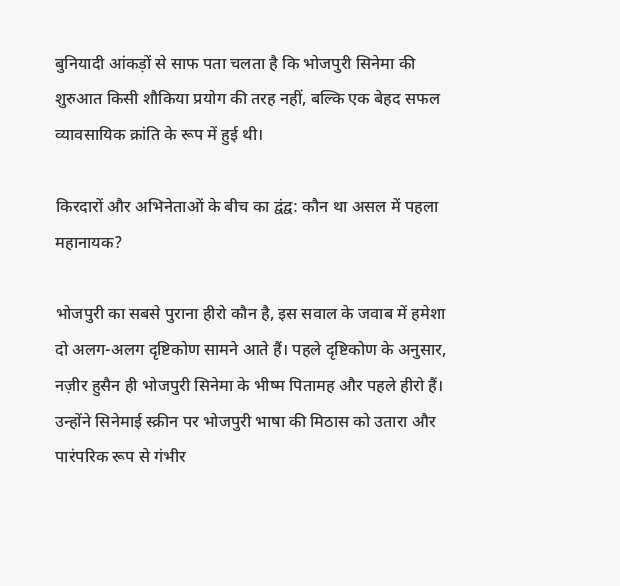बुनियादी आंकड़ों से साफ पता चलता है कि भोजपुरी सिनेमा की शुरुआत किसी शौकिया प्रयोग की तरह नहीं, बल्कि एक बेहद सफल व्यावसायिक क्रांति के रूप में हुई थी।

किरदारों और अभिनेताओं के बीच का द्वंद्व: कौन था असल में पहला महानायक?

भोजपुरी का सबसे पुराना हीरो कौन है, इस सवाल के जवाब में हमेशा दो अलग-अलग दृष्टिकोण सामने आते हैं। पहले दृष्टिकोण के अनुसार, नज़ीर हुसैन ही भोजपुरी सिनेमा के भीष्म पितामह और पहले हीरो हैं। उन्होंने सिनेमाई स्क्रीन पर भोजपुरी भाषा की मिठास को उतारा और पारंपरिक रूप से गंभीर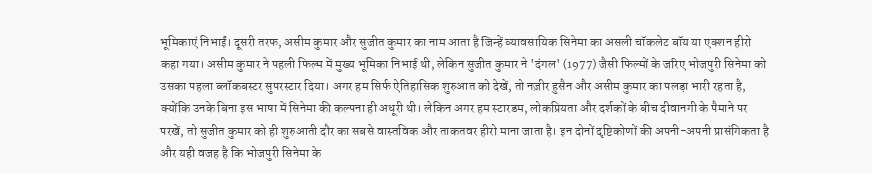भूमिकाएं निभाईं। दूसरी तरफ, असीम कुमार और सुजीत कुमार का नाम आता है जिन्हें व्यावसायिक सिनेमा का असली चॉकलेट बॉय या एक्शन हीरो कहा गया। असीम कुमार ने पहली फिल्म में मुख्य भूमिका निभाई थी, लेकिन सुजीत कुमार ने 'दंगल' (1977) जैसी फिल्मों के जरिए भोजपुरी सिनेमा को उसका पहला ब्लॉकबस्टर सुपरस्टार दिया। अगर हम सिर्फ ऐतिहासिक शुरुआत को देखें, तो नज़ीर हुसैन और असीम कुमार का पलड़ा भारी रहता है, क्योंकि उनके बिना इस भाषा में सिनेमा की कल्पना ही अधूरी थी। लेकिन अगर हम स्टारडम, लोकप्रियता और दर्शकों के बीच दीवानगी के पैमाने पर परखें, तो सुजीत कुमार को ही शुरुआती दौर का सबसे वास्तविक और ताकतवर हीरो माना जाता है। इन दोनों दृष्टिकोणों की अपनी-अपनी प्रासंगिकता है और यही वजह है कि भोजपुरी सिनेमा के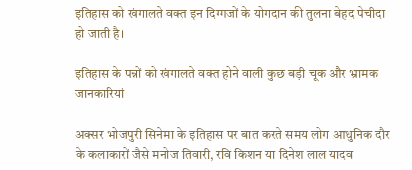इतिहास को खंगालते वक्त इन दिग्गजों के योगदान की तुलना बेहद पेचीदा हो जाती है।

इतिहास के पन्नों को खंगालते वक्त होने वाली कुछ बड़ी चूक और भ्रामक जानकारियां

अक्सर भोजपुरी सिनेमा के इतिहास पर बात करते समय लोग आधुनिक दौर के कलाकारों जैसे मनोज तिवारी, रवि किशन या दिनेश लाल यादव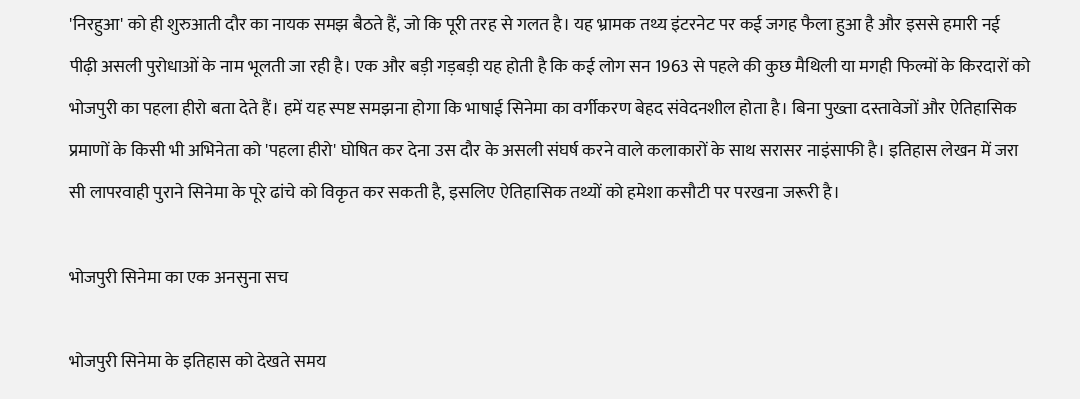'निरहुआ' को ही शुरुआती दौर का नायक समझ बैठते हैं, जो कि पूरी तरह से गलत है। यह भ्रामक तथ्य इंटरनेट पर कई जगह फैला हुआ है और इससे हमारी नई पीढ़ी असली पुरोधाओं के नाम भूलती जा रही है। एक और बड़ी गड़बड़ी यह होती है कि कई लोग सन 1963 से पहले की कुछ मैथिली या मगही फिल्मों के किरदारों को भोजपुरी का पहला हीरो बता देते हैं। हमें यह स्पष्ट समझना होगा कि भाषाई सिनेमा का वर्गीकरण बेहद संवेदनशील होता है। बिना पुख्ता दस्तावेजों और ऐतिहासिक प्रमाणों के किसी भी अभिनेता को 'पहला हीरो' घोषित कर देना उस दौर के असली संघर्ष करने वाले कलाकारों के साथ सरासर नाइंसाफी है। इतिहास लेखन में जरा सी लापरवाही पुराने सिनेमा के पूरे ढांचे को विकृत कर सकती है, इसलिए ऐतिहासिक तथ्यों को हमेशा कसौटी पर परखना जरूरी है।

भोजपुरी सिनेमा का एक अनसुना सच

भोजपुरी सिनेमा के इतिहास को देखते समय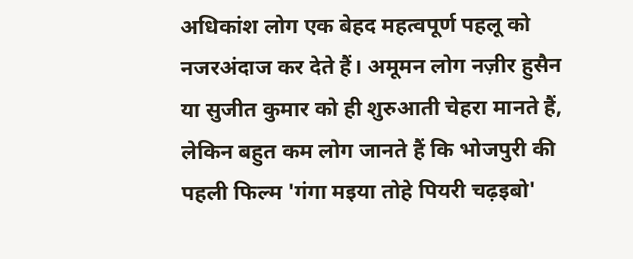अधिकांश लोग एक बेहद महत्वपूर्ण पहलू को नजरअंदाज कर देते हैं। अमूमन लोग नज़ीर हुसैन या सुजीत कुमार को ही शुरुआती चेहरा मानते हैं, लेकिन बहुत कम लोग जानते हैं कि भोजपुरी की पहली फिल्म 'गंगा मइया तोहे पियरी चढ़इबो'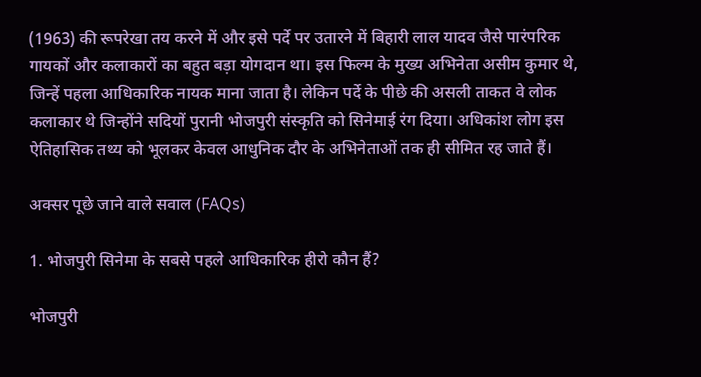(1963) की रूपरेखा तय करने में और इसे पर्दे पर उतारने में बिहारी लाल यादव जैसे पारंपरिक गायकों और कलाकारों का बहुत बड़ा योगदान था। इस फिल्म के मुख्य अभिनेता असीम कुमार थे, जिन्हें पहला आधिकारिक नायक माना जाता है। लेकिन पर्दे के पीछे की असली ताकत वे लोक कलाकार थे जिन्होंने सदियों पुरानी भोजपुरी संस्कृति को सिनेमाई रंग दिया। अधिकांश लोग इस ऐतिहासिक तथ्य को भूलकर केवल आधुनिक दौर के अभिनेताओं तक ही सीमित रह जाते हैं।

अक्सर पूछे जाने वाले सवाल (FAQs)

1. भोजपुरी सिनेमा के सबसे पहले आधिकारिक हीरो कौन हैं?

भोजपुरी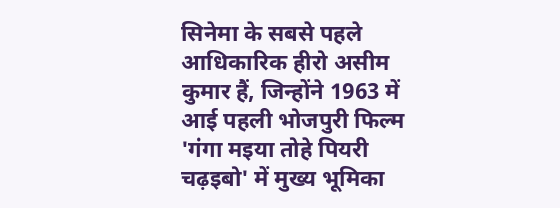सिनेमा के सबसे पहले आधिकारिक हीरो असीम कुमार हैं, जिन्होंने 1963 में आई पहली भोजपुरी फिल्म 'गंगा मइया तोहे पियरी चढ़इबो' में मुख्य भूमिका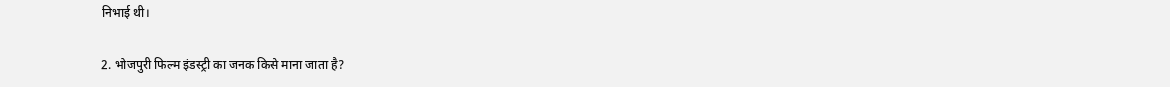निभाई थी।

2. भोजपुरी फिल्म इंडस्ट्री का जनक किसे माना जाता है?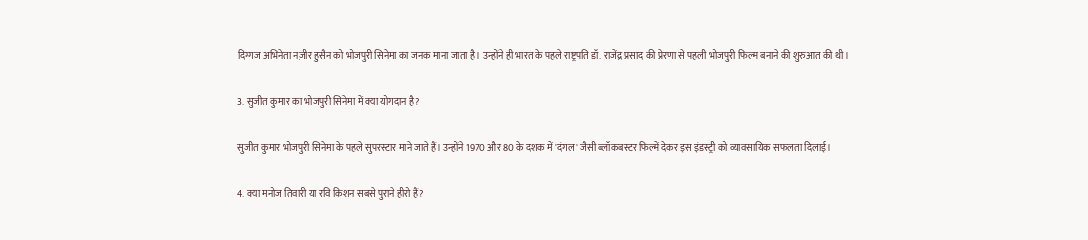दिग्गज अभिनेता नज़ीर हुसैन को भोजपुरी सिनेमा का जनक माना जाता है। उन्होंने ही भारत के पहले राष्ट्रपति डॉ. राजेंद्र प्रसाद की प्रेरणा से पहली भोजपुरी फिल्म बनाने की शुरुआत की थी।

3. सुजीत कुमार का भोजपुरी सिनेमा में क्या योगदान है?

सुजीत कुमार भोजपुरी सिनेमा के पहले सुपरस्टार माने जाते हैं। उन्होंने 1970 और 80 के दशक में 'दंगल' जैसी ब्लॉकबस्टर फिल्में देकर इस इंडस्ट्री को व्यावसायिक सफलता दिलाई।

4. क्या मनोज तिवारी या रवि किशन सबसे पुराने हीरो हैं?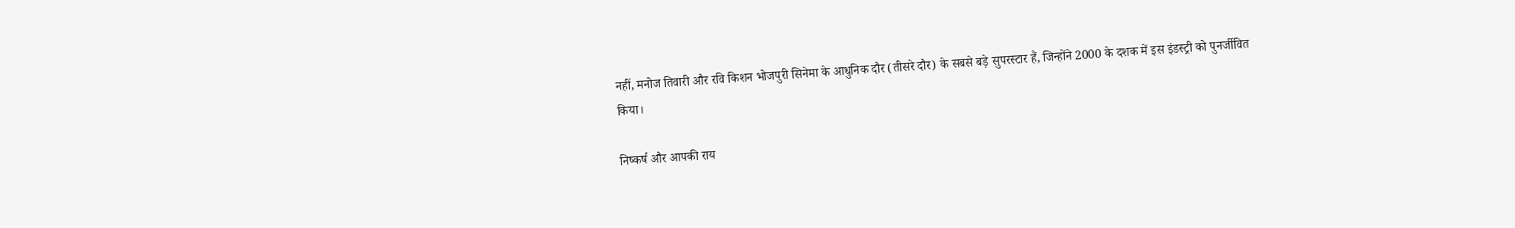नहीं, मनोज तिवारी और रवि किशन भोजपुरी सिनेमा के आधुनिक दौर (तीसरे दौर) के सबसे बड़े सुपरस्टार हैं, जिन्होंने 2000 के दशक में इस इंडस्ट्री को पुनर्जीवित किया।

निष्कर्ष और आपकी राय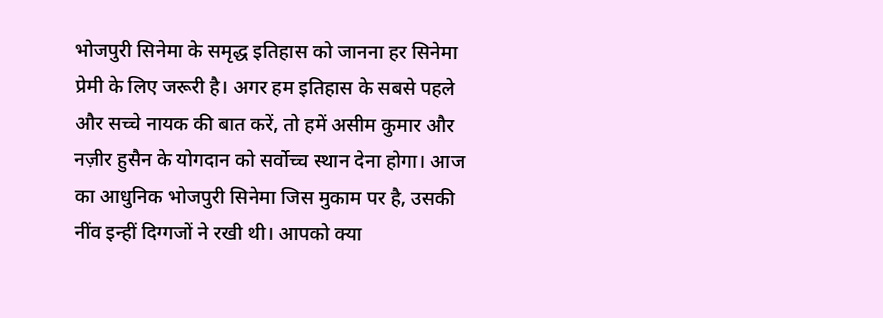भोजपुरी सिनेमा के समृद्ध इतिहास को जानना हर सिनेमा प्रेमी के लिए जरूरी है। अगर हम इतिहास के सबसे पहले और सच्चे नायक की बात करें, तो हमें असीम कुमार और नज़ीर हुसैन के योगदान को सर्वोच्च स्थान देना होगा। आज का आधुनिक भोजपुरी सिनेमा जिस मुकाम पर है, उसकी नींव इन्हीं दिग्गजों ने रखी थी। आपको क्या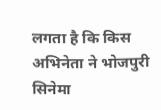लगता है कि किस अभिनेता ने भोजपुरी सिनेमा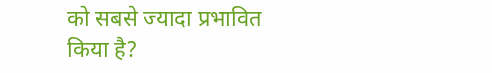को सबसे ज्यादा प्रभावित किया है?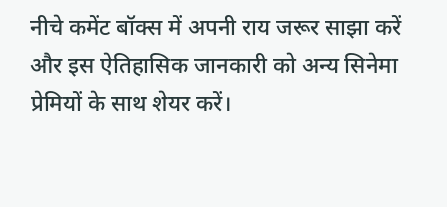नीचे कमेंट बॉक्स में अपनी राय जरूर साझा करें और इस ऐतिहासिक जानकारी को अन्य सिनेमा प्रेमियों के साथ शेयर करें।